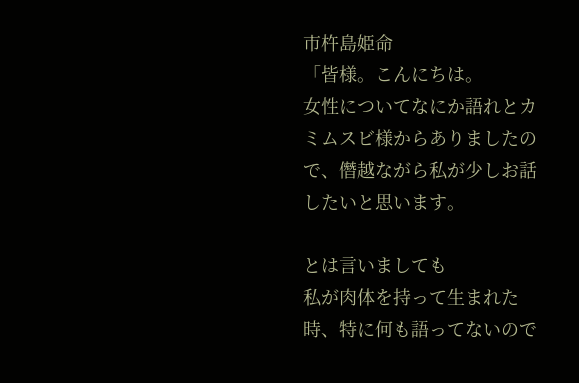市杵島姫命
「皆様。こんにちは。
女性についてなにか語れとカミムスビ様からありましたので、僭越ながら私が少しお話したいと思います。

とは言いましても
私が肉体を持って生まれた時、特に何も語ってないので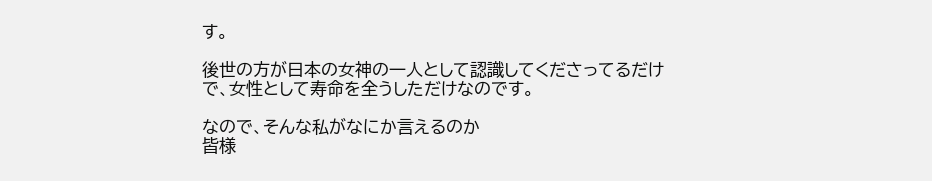す。

後世の方が日本の女神の一人として認識してくださってるだけで、女性として寿命を全うしただけなのです。

なので、そんな私がなにか言えるのか
皆様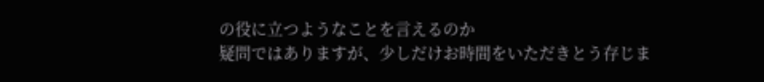の役に立つようなことを言えるのか
疑問ではありますが、少しだけお時間をいただきとう存じま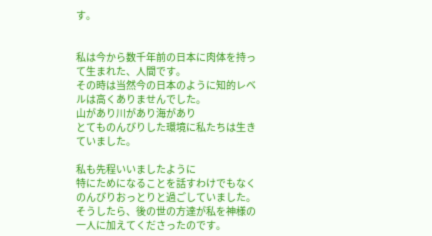す。


私は今から数千年前の日本に肉体を持って生まれた、人間です。
その時は当然今の日本のように知的レベルは高くありませんでした。
山があり川があり海があり
とてものんびりした環境に私たちは生きていました。

私も先程いいましたように
特にためになることを話すわけでもなく
のんびりおっとりと過ごしていました。
そうしたら、後の世の方達が私を神様の一人に加えてくださったのです。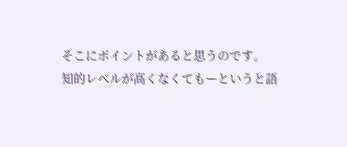そこにポイントがあると思うのです。
知的レベルが高くなくてもーというと語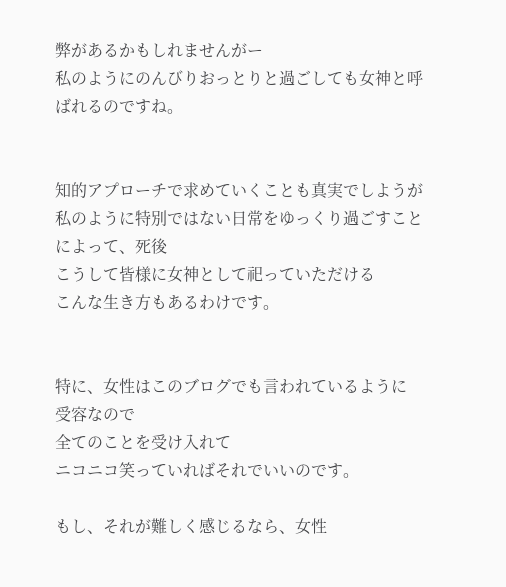弊があるかもしれませんがー
私のようにのんびりおっとりと過ごしても女神と呼ばれるのですね。


知的アプローチで求めていくことも真実でしようが
私のように特別ではない日常をゆっくり過ごすことによって、死後
こうして皆様に女神として祀っていただける
こんな生き方もあるわけです。


特に、女性はこのブログでも言われているように
受容なので
全てのことを受け入れて
ニコニコ笑っていればそれでいいのです。

もし、それが難しく感じるなら、女性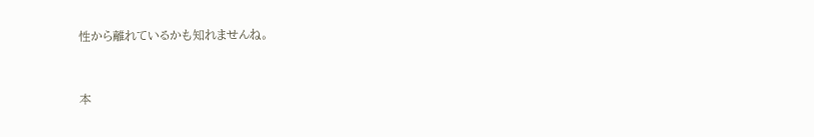性から離れているかも知れませんね。


本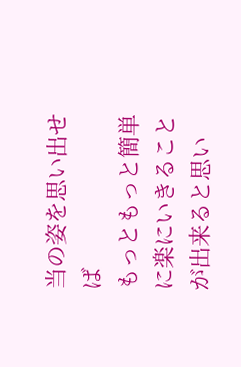当の姿を思い出せば
もっともっと簡単に楽にいきることが出来ると思い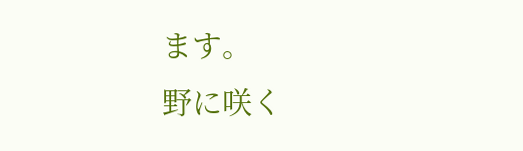ます。
野に咲く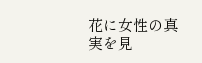花に女性の真実を見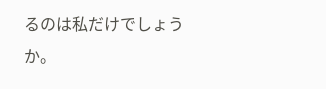るのは私だけでしょうか。